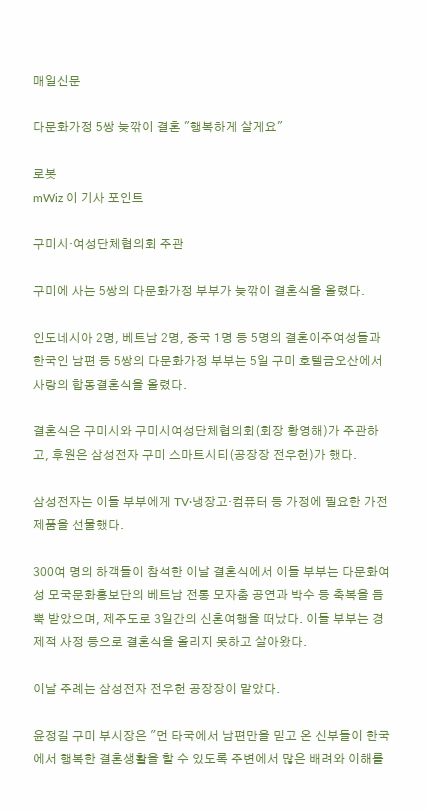매일신문

다문화가정 5쌍 늦깎이 결혼 "행복하게 살게요"

로봇
mWiz 이 기사 포인트

구미시·여성단체협의회 주관

구미에 사는 5쌍의 다문화가정 부부가 늦깎이 결혼식을 올렸다.

인도네시아 2명, 베트남 2명, 중국 1명 등 5명의 결혼이주여성들과 한국인 남편 등 5쌍의 다문화가정 부부는 5일 구미 호텔금오산에서 사랑의 합동결혼식을 올렸다.

결혼식은 구미시와 구미시여성단체협의회(회장 황영해)가 주관하고, 후원은 삼성전자 구미 스마트시티(공장장 전우헌)가 했다.

삼성전자는 이들 부부에게 TV·냉장고·컴퓨터 등 가정에 필요한 가전제품을 선물했다.

300여 명의 하객들이 참석한 이날 결혼식에서 이들 부부는 다문화여성 모국문화홍보단의 베트남 전통 모자춤 공연과 박수 등 축복을 듬뿍 받았으며, 제주도로 3일간의 신혼여행을 떠났다. 이들 부부는 경제적 사정 등으로 결혼식을 올리지 못하고 살아왔다.

이날 주례는 삼성전자 전우헌 공장장이 맡았다.

윤정길 구미 부시장은 "먼 타국에서 남편만을 믿고 온 신부들이 한국에서 행복한 결혼생활을 할 수 있도록 주변에서 많은 배려와 이해를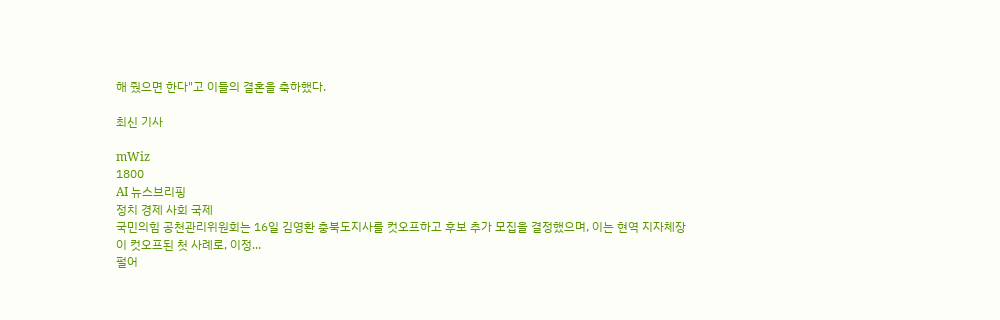해 줬으면 한다"고 이들의 결혼을 축하했다.

최신 기사

mWiz
1800
AI 뉴스브리핑
정치 경제 사회 국제
국민의힘 공천관리위원회는 16일 김영환 충북도지사를 컷오프하고 후보 추가 모집을 결정했으며, 이는 현역 지자체장이 컷오프된 첫 사례로, 이정...
펄어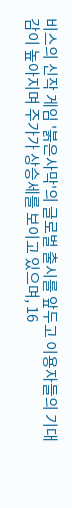비스의 신작 게임 '붉은사막'의 글로벌 출시를 앞두고 이용자들의 기대감이 높아지며 주가가 상승세를 보이고 있으며, 16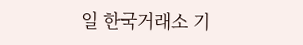일 한국거래소 기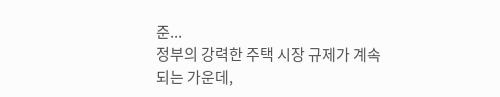준...
정부의 강력한 주택 시장 규제가 계속되는 가운데,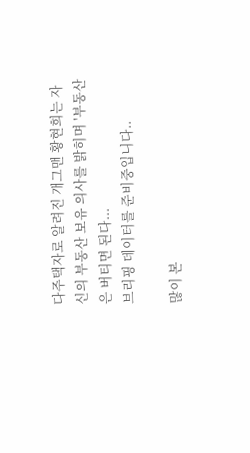다주택자로 알려진 개그맨 황현희는 자신의 부동산 보유 의사를 밝히며 '부동산은 버티면 된다...
브리핑 데이터를 준비중입니다..

많이 본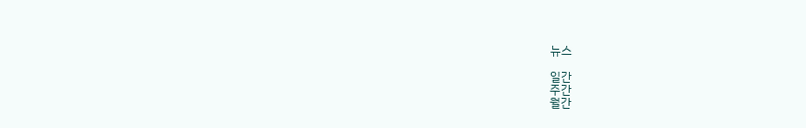뉴스

일간
주간
월간